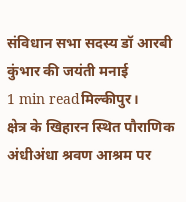संविधान सभा सदस्य डॉ आरबी कुंभार की जयंती मनाई
1 min readमिल्कीपुर।
क्षेत्र के खिहारन स्थित पौराणिक अंधीअंधा श्रवण आश्रम पर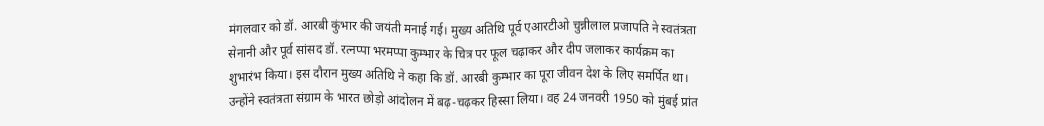मंगलवार को डॉ. आरबी कुंभार की जयंती मनाई गई। मुख्य अतिथि पूर्व एआरटीओ चुन्नीलाल प्रजापति ने स्वतंत्रता सेनानी और पूर्व सांसद डॉ. रत्नप्पा भरमप्पा कुम्भार के चित्र पर फूल चढ़ाकर और दीप जलाकर कार्यक्रम का शुभारंभ किया। इस दौरान मुख्य अतिथि ने कहा कि डॉ. आरबी कुम्भार का पूरा जीवन देश के लिए समर्पित था। उन्होंने स्वतंत्रता संग्राम के भारत छोड़ो आंदोलन में बढ़-चढ़कर हिस्सा लिया। वह 24 जनवरी 1950 को मुंबई प्रांत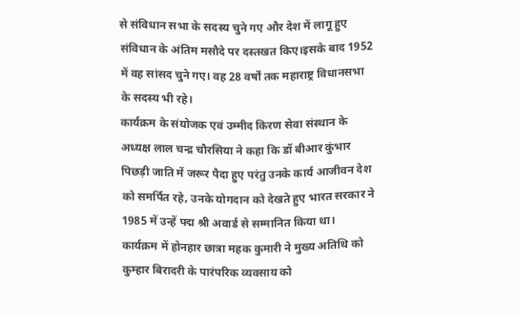से संविधान सभा के सदस्य चुने गए और देश में लागू हुए संविधान के अंतिम मसौदे पर दस्तखत किए।इसके बाद 1952 में वह सांसद चुने गए। वह 28 वर्षों तक महाराष्ट्र विधानसभा के सदस्य भी रहे।
कार्यक्रम के संयोजक एवं उम्मीद किरण सेवा संस्थान के अध्यक्ष लाल चन्द्र चौरसिया ने कहा कि डॉ बीआर कुंभार पिछड़ी जाति में जरूर पैदा हुए परंतु उनके कार्य आजीवन देश को समर्पित रहे, उनके योगदान को देखते हुए भारत सरकार ने 1985 में उन्हें पद्म श्री अवार्ड से सम्मानित किया था।
कार्यक्रम में होनहार छात्रा महक कुमारी ने मुख्य अतिथि को कुम्हार बिरादरी के पारंपरिक व्यवसाय को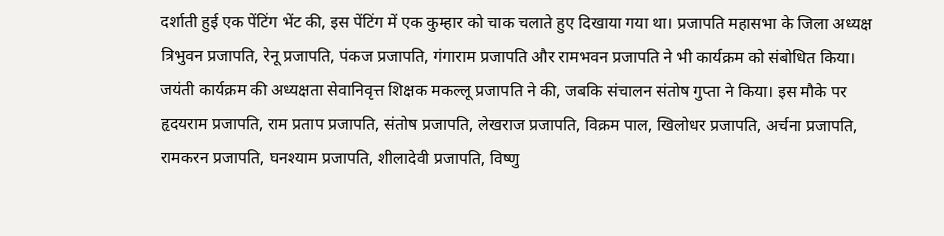दर्शाती हुई एक पेंटिंग भेंट की, इस पेंटिंग में एक कुम्हार को चाक चलाते हुए दिखाया गया था। प्रजापति महासभा के जिला अध्यक्ष त्रिभुवन प्रजापति, रेनू प्रजापति, पंकज प्रजापति, गंगाराम प्रजापति और रामभवन प्रजापति ने भी कार्यक्रम को संबोधित किया।
जयंती कार्यक्रम की अध्यक्षता सेवानिवृत्त शिक्षक मकल्लू प्रजापति ने की, जबकि संचालन संतोष गुप्ता ने किया। इस मौके पर हृदयराम प्रजापति, राम प्रताप प्रजापति, संतोष प्रजापति, लेखराज प्रजापति, विक्रम पाल, खिलोधर प्रजापति, अर्चना प्रजापति, रामकरन प्रजापति, घनश्याम प्रजापति, शीलादेवी प्रजापति, विष्णु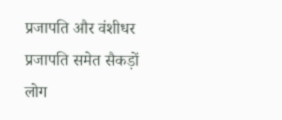प्रजापति और वंशीधर प्रजापति समेत सैकड़ों लोग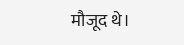मौजूद थे।